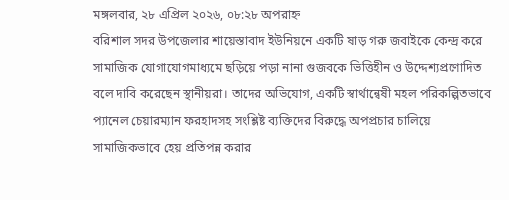মঙ্গলবার, ২৮ এপ্রিল ২০২৬, ০৮:২৮ অপরাহ্ন
বরিশাল সদর উপজেলার শায়েস্তাবাদ ইউনিয়নে একটি ষাড় গরু জবাইকে কেন্দ্র করে সামাজিক যোগাযোগমাধ্যমে ছড়িয়ে পড়া নানা গুজবকে ভিত্তিহীন ও উদ্দেশ্যপ্রণোদিত বলে দাবি করেছেন স্থানীয়রা। তাদের অভিযোগ, একটি স্বার্থান্বেষী মহল পরিকল্পিতভাবে প্যানেল চেয়ারম্যান ফরহাদসহ সংশ্লিষ্ট ব্যক্তিদের বিরুদ্ধে অপপ্রচার চালিয়ে সামাজিকভাবে হেয় প্রতিপন্ন করার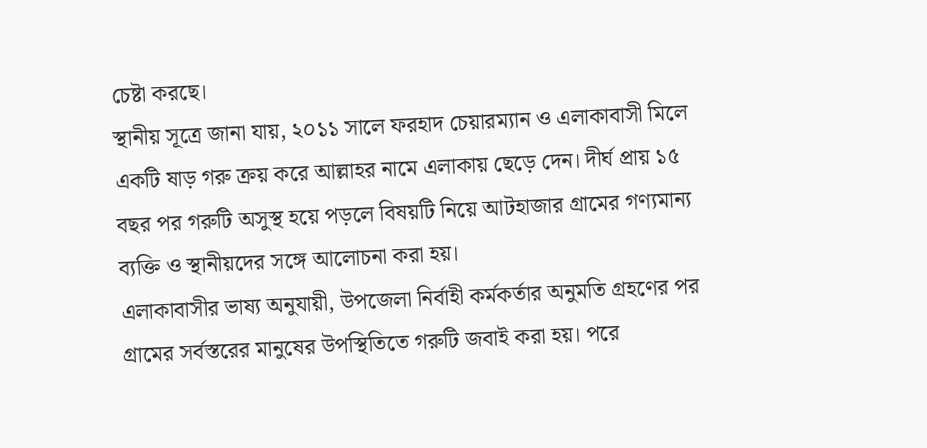চেষ্টা করছে।
স্থানীয় সূত্রে জানা যায়, ২০১১ সালে ফরহাদ চেয়ারম্যান ও এলাকাবাসী মিলে একটি ষাড় গরু ক্রয় করে আল্লাহর নামে এলাকায় ছেড়ে দেন। দীর্ঘ প্রায় ১৫ বছর পর গরুটি অসুস্থ হয়ে পড়লে বিষয়টি নিয়ে আটহাজার গ্রামের গণ্যমান্য ব্যক্তি ও স্থানীয়দের সঙ্গে আলোচনা করা হয়।
এলাকাবাসীর ভাষ্য অনুযায়ী, উপজেলা নির্বাহী কর্মকর্তার অনুমতি গ্রহণের পর গ্রামের সর্বস্তরের মানুষের উপস্থিতিতে গরুটি জবাই করা হয়। পরে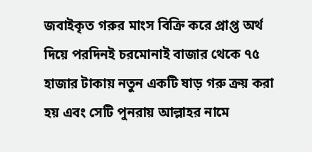জবাইকৃত গরুর মাংস বিক্রি করে প্রাপ্ত অর্থ দিয়ে পরদিনই চরমোনাই বাজার থেকে ৭৫ হাজার টাকায় নতুন একটি ষাড় গরু ক্রয় করা হয় এবং সেটি পুনরায় আল্লাহর নামে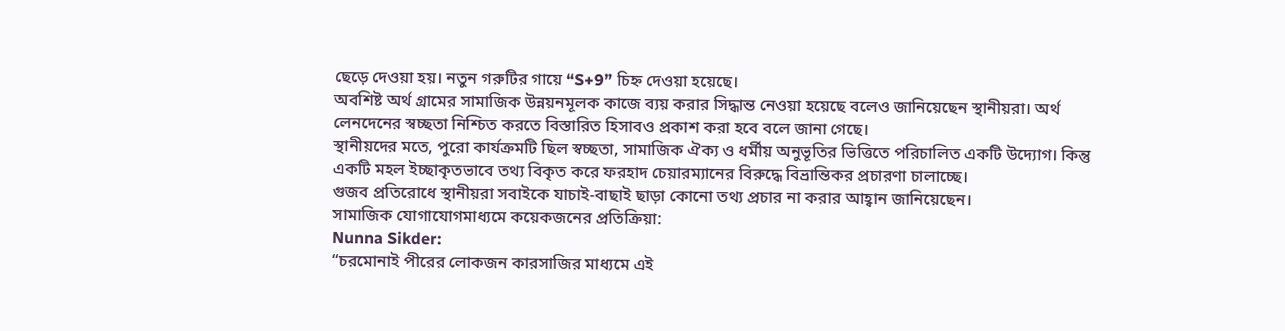ছেড়ে দেওয়া হয়। নতুন গরুটির গায়ে “S+9” চিহ্ন দেওয়া হয়েছে।
অবশিষ্ট অর্থ গ্রামের সামাজিক উন্নয়নমূলক কাজে ব্যয় করার সিদ্ধান্ত নেওয়া হয়েছে বলেও জানিয়েছেন স্থানীয়রা। অর্থ লেনদেনের স্বচ্ছতা নিশ্চিত করতে বিস্তারিত হিসাবও প্রকাশ করা হবে বলে জানা গেছে।
স্থানীয়দের মতে, পুরো কার্যক্রমটি ছিল স্বচ্ছতা, সামাজিক ঐক্য ও ধর্মীয় অনুভূতির ভিত্তিতে পরিচালিত একটি উদ্যোগ। কিন্তু একটি মহল ইচ্ছাকৃতভাবে তথ্য বিকৃত করে ফরহাদ চেয়ারম্যানের বিরুদ্ধে বিভ্রান্তিকর প্রচারণা চালাচ্ছে।
গুজব প্রতিরোধে স্থানীয়রা সবাইকে যাচাই-বাছাই ছাড়া কোনো তথ্য প্রচার না করার আহ্বান জানিয়েছেন।
সামাজিক যোগাযোগমাধ্যমে কয়েকজনের প্রতিক্রিয়া:
Nunna Sikder:
“চরমোনাই পীরের লোকজন কারসাজির মাধ্যমে এই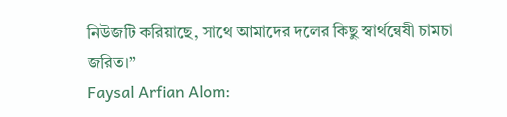নিউজটি করিয়াছে, সাথে আমাদের দলের কিছু স্বার্থন্বেষী চামচা জরিত।”
Faysal Arfian Alom: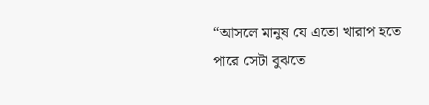“আসলে মানুষ যে এতো খারাপ হতে পারে সেটা বুঝতে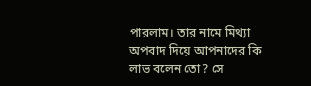পারলাম। তার নামে মিথ্যা অপবাদ দিয়ে আপনাদের কি লাভ বলেন তো? সে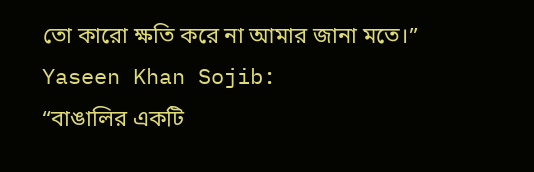তো কারো ক্ষতি করে না আমার জানা মতে।”
Yaseen Khan Sojib:
“বাঙালির একটি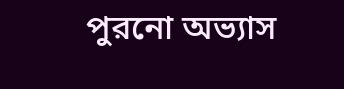পুরনো অভ্যাস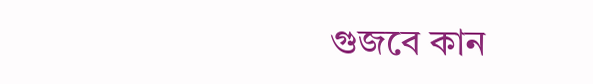গুজবে কান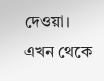দেওয়া। এখন থেকে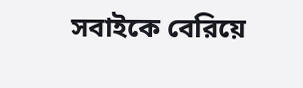সবাইকে বেরিয়ে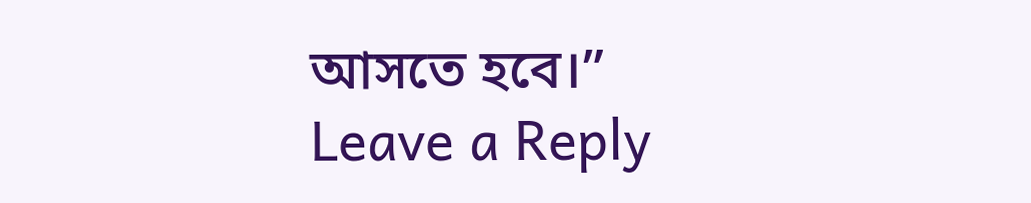আসতে হবে।”
Leave a Reply